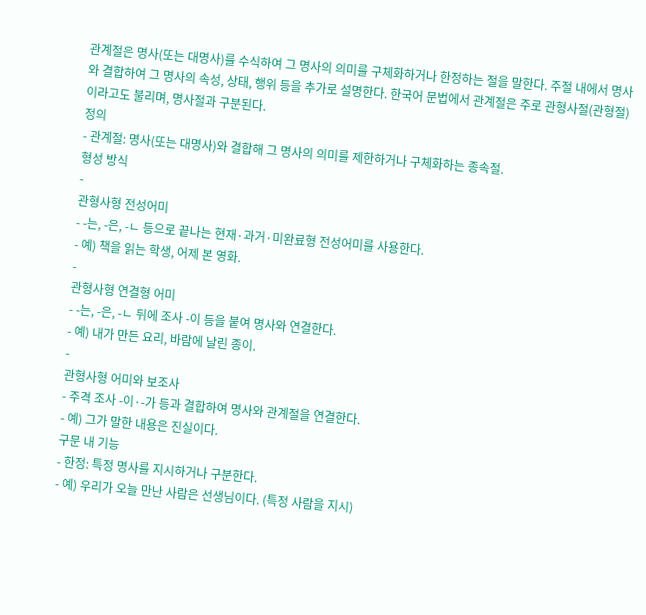관계절은 명사(또는 대명사)를 수식하여 그 명사의 의미를 구체화하거나 한정하는 절을 말한다. 주절 내에서 명사와 결합하여 그 명사의 속성, 상태, 행위 등을 추가로 설명한다. 한국어 문법에서 관계절은 주로 관형사절(관형절)이라고도 불리며, 명사절과 구분된다.
정의
- 관계절: 명사(또는 대명사)와 결합해 그 명사의 의미를 제한하거나 구체화하는 종속절.
형성 방식
-
관형사형 전성어미
- ‑는, ‑은, ‑ㄴ 등으로 끝나는 현재·과거·미완료형 전성어미를 사용한다.
- 예) 책을 읽는 학생, 어제 본 영화.
-
관형사형 연결형 어미
- ‑는, ‑은, ‑ㄴ 뒤에 조사 ‑이 등을 붙여 명사와 연결한다.
- 예) 내가 만든 요리, 바람에 날린 종이.
-
관형사형 어미와 보조사
- 주격 조사 ‑이·‑가 등과 결합하여 명사와 관계절을 연결한다.
- 예) 그가 말한 내용은 진실이다.
구문 내 기능
- 한정: 특정 명사를 지시하거나 구분한다.
- 예) 우리가 오늘 만난 사람은 선생님이다. (특정 사람을 지시)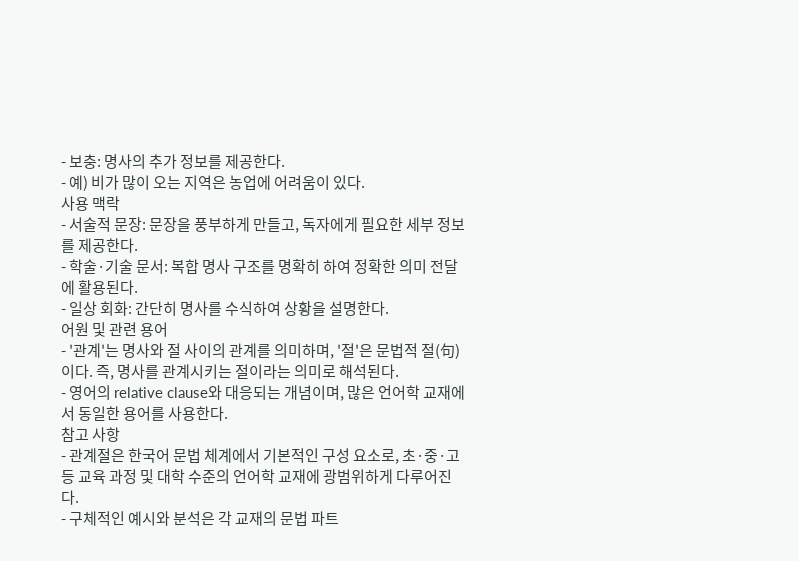- 보충: 명사의 추가 정보를 제공한다.
- 예) 비가 많이 오는 지역은 농업에 어려움이 있다.
사용 맥락
- 서술적 문장: 문장을 풍부하게 만들고, 독자에게 필요한 세부 정보를 제공한다.
- 학술·기술 문서: 복합 명사 구조를 명확히 하여 정확한 의미 전달에 활용된다.
- 일상 회화: 간단히 명사를 수식하여 상황을 설명한다.
어원 및 관련 용어
- '관계'는 명사와 절 사이의 관계를 의미하며, '절'은 문법적 절(句)이다. 즉, 명사를 관계시키는 절이라는 의미로 해석된다.
- 영어의 relative clause와 대응되는 개념이며, 많은 언어학 교재에서 동일한 용어를 사용한다.
참고 사항
- 관계절은 한국어 문법 체계에서 기본적인 구성 요소로, 초·중·고등 교육 과정 및 대학 수준의 언어학 교재에 광범위하게 다루어진다.
- 구체적인 예시와 분석은 각 교재의 문법 파트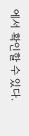에서 확인할 수 있다.